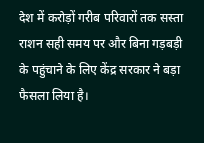देश में करोड़ों गरीब परिवारों तक सस्ता राशन सही समय पर और बिना गड़बड़ी के पहुंचाने के लिए केंद्र सरकार ने बड़ा फैसला लिया है।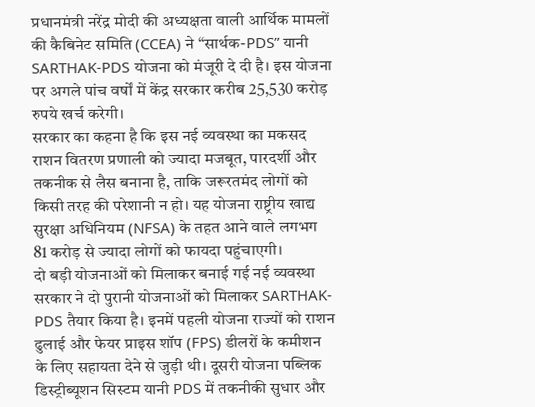प्रधानमंत्री नरेंद्र मोदी की अध्यक्षता वाली आर्थिक मामलों की कैबिनेट समिति (CCEA) ने “सार्थक-PDS” यानी SARTHAK-PDS योजना को मंजूरी दे दी है। इस योजना पर अगले पांच वर्षों में केंद्र सरकार करीब 25,530 करोड़ रुपये खर्च करेगी।
सरकार का कहना है कि इस नई व्यवस्था का मकसद राशन वितरण प्रणाली को ज्यादा मजबूत, पारदर्शी और तकनीक से लैस बनाना है, ताकि जरूरतमंद लोगों को किसी तरह की परेशानी न हो। यह योजना राष्ट्रीय खाद्य सुरक्षा अधिनियम (NFSA) के तहत आने वाले लगभग 81 करोड़ से ज्यादा लोगों को फायदा पहुंचाएगी।
दो बड़ी योजनाओं को मिलाकर बनाई गई नई व्यवस्था
सरकार ने दो पुरानी योजनाओं को मिलाकर SARTHAK-PDS तैयार किया है। इनमें पहली योजना राज्यों को राशन ढुलाई और फेयर प्राइस शॉप (FPS) डीलरों के कमीशन के लिए सहायता देने से जुड़ी थी। दूसरी योजना पब्लिक डिस्ट्रीब्यूशन सिस्टम यानी PDS में तकनीकी सुधार और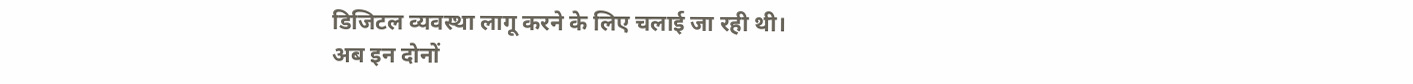डिजिटल व्यवस्था लागू करने के लिए चलाई जा रही थी।
अब इन दोनों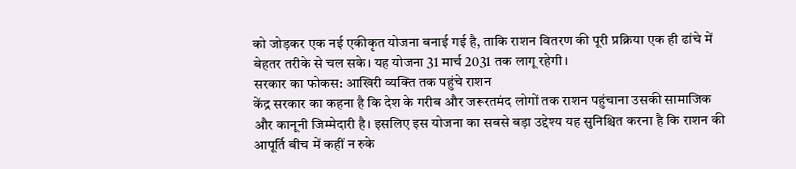को जोड़कर एक नई एकीकृत योजना बनाई गई है, ताकि राशन वितरण की पूरी प्रक्रिया एक ही ढांचे में बेहतर तरीके से चल सके। यह योजना 31 मार्च 2031 तक लागू रहेगी।
सरकार का फोकस: आखिरी व्यक्ति तक पहुंचे राशन
केंद्र सरकार का कहना है कि देश के गरीब और जरूरतमंद लोगों तक राशन पहुंचाना उसकी सामाजिक और कानूनी जिम्मेदारी है। इसलिए इस योजना का सबसे बड़ा उद्देश्य यह सुनिश्चित करना है कि राशन की आपूर्ति बीच में कहीं न रुके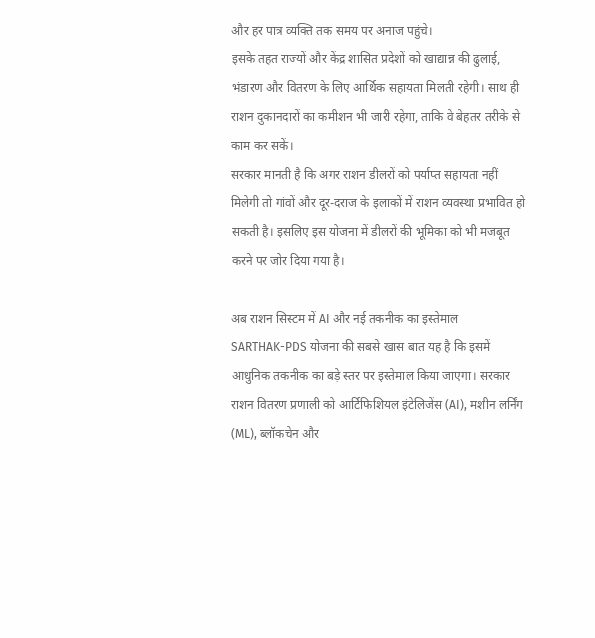और हर पात्र व्यक्ति तक समय पर अनाज पहुंचे।
इसके तहत राज्यों और केंद्र शासित प्रदेशों को खाद्यान्न की ढुलाई, भंडारण और वितरण के लिए आर्थिक सहायता मिलती रहेगी। साथ ही राशन दुकानदारों का कमीशन भी जारी रहेगा, ताकि वे बेहतर तरीके से काम कर सकें।
सरकार मानती है कि अगर राशन डीलरों को पर्याप्त सहायता नहीं मिलेगी तो गांवों और दूर-दराज के इलाकों में राशन व्यवस्था प्रभावित हो सकती है। इसलिए इस योजना में डीलरों की भूमिका को भी मजबूत करने पर जोर दिया गया है।

अब राशन सिस्टम में AI और नई तकनीक का इस्तेमाल
SARTHAK-PDS योजना की सबसे खास बात यह है कि इसमें आधुनिक तकनीक का बड़े स्तर पर इस्तेमाल किया जाएगा। सरकार राशन वितरण प्रणाली को आर्टिफिशियल इंटेलिजेंस (AI), मशीन लर्निंग (ML), ब्लॉकचेन और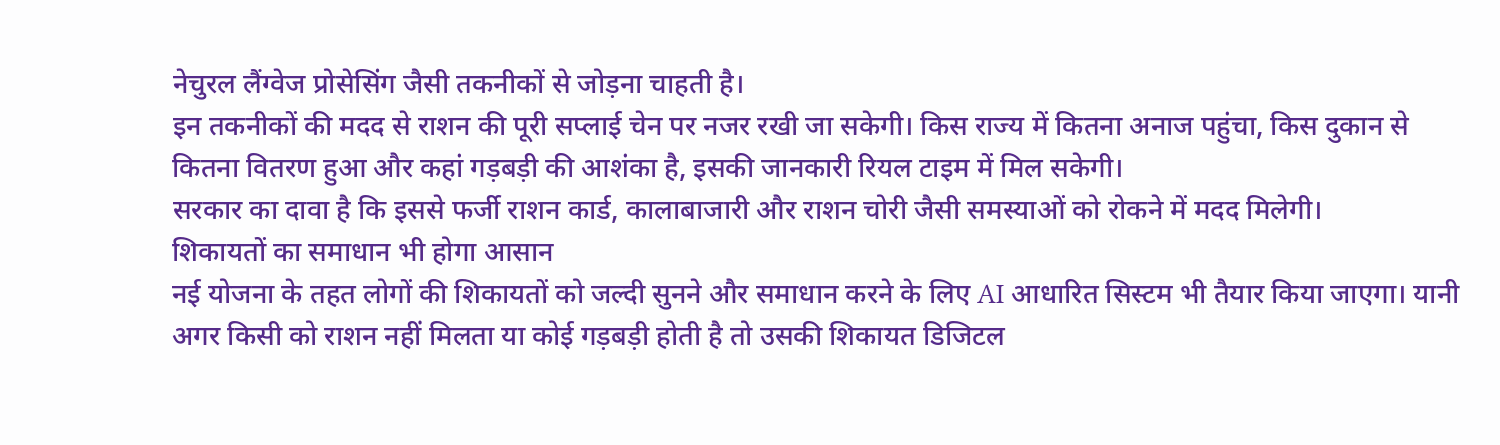नेचुरल लैंग्वेज प्रोसेसिंग जैसी तकनीकों से जोड़ना चाहती है।
इन तकनीकों की मदद से राशन की पूरी सप्लाई चेन पर नजर रखी जा सकेगी। किस राज्य में कितना अनाज पहुंचा, किस दुकान से कितना वितरण हुआ और कहां गड़बड़ी की आशंका है, इसकी जानकारी रियल टाइम में मिल सकेगी।
सरकार का दावा है कि इससे फर्जी राशन कार्ड, कालाबाजारी और राशन चोरी जैसी समस्याओं को रोकने में मदद मिलेगी।
शिकायतों का समाधान भी होगा आसान
नई योजना के तहत लोगों की शिकायतों को जल्दी सुनने और समाधान करने के लिए AI आधारित सिस्टम भी तैयार किया जाएगा। यानी अगर किसी को राशन नहीं मिलता या कोई गड़बड़ी होती है तो उसकी शिकायत डिजिटल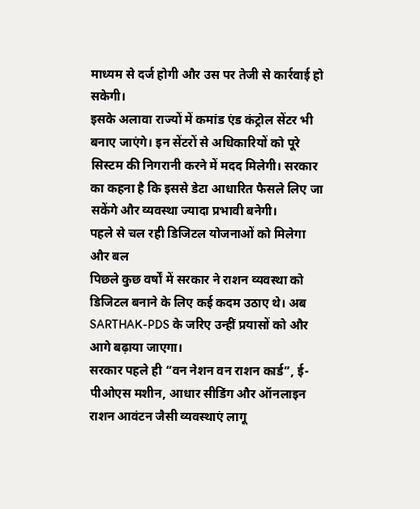माध्यम से दर्ज होगी और उस पर तेजी से कार्रवाई हो सकेगी।
इसके अलावा राज्यों में कमांड एंड कंट्रोल सेंटर भी बनाए जाएंगे। इन सेंटरों से अधिकारियों को पूरे सिस्टम की निगरानी करने में मदद मिलेगी। सरकार का कहना है कि इससे डेटा आधारित फैसले लिए जा सकेंगे और व्यवस्था ज्यादा प्रभावी बनेगी।
पहले से चल रही डिजिटल योजनाओं को मिलेगा और बल
पिछले कुछ वर्षों में सरकार ने राशन व्यवस्था को डिजिटल बनाने के लिए कई कदम उठाए थे। अब SARTHAK-PDS के जरिए उन्हीं प्रयासों को और आगे बढ़ाया जाएगा।
सरकार पहले ही “वन नेशन वन राशन कार्ड”, ई-पीओएस मशीन, आधार सीडिंग और ऑनलाइन राशन आवंटन जैसी व्यवस्थाएं लागू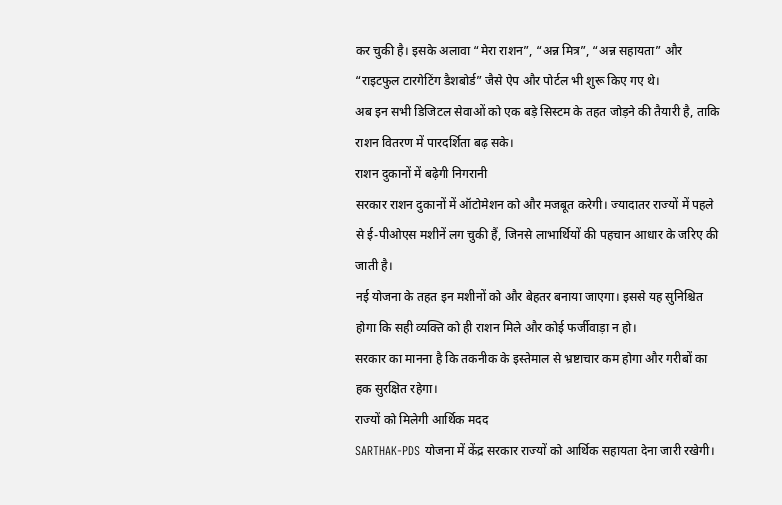कर चुकी है। इसके अलावा “मेरा राशन”, “अन्न मित्र”, “अन्न सहायता” और “राइटफुल टारगेटिंग डैशबोर्ड” जैसे ऐप और पोर्टल भी शुरू किए गए थे।
अब इन सभी डिजिटल सेवाओं को एक बड़े सिस्टम के तहत जोड़ने की तैयारी है, ताकि राशन वितरण में पारदर्शिता बढ़ सके।
राशन दुकानों में बढ़ेगी निगरानी
सरकार राशन दुकानों में ऑटोमेशन को और मजबूत करेगी। ज्यादातर राज्यों में पहले से ई-पीओएस मशीनें लग चुकी हैं, जिनसे लाभार्थियों की पहचान आधार के जरिए की जाती है।
नई योजना के तहत इन मशीनों को और बेहतर बनाया जाएगा। इससे यह सुनिश्चित होगा कि सही व्यक्ति को ही राशन मिले और कोई फर्जीवाड़ा न हो।
सरकार का मानना है कि तकनीक के इस्तेमाल से भ्रष्टाचार कम होगा और गरीबों का हक सुरक्षित रहेगा।
राज्यों को मिलेगी आर्थिक मदद
SARTHAK-PDS योजना में केंद्र सरकार राज्यों को आर्थिक सहायता देना जारी रखेगी।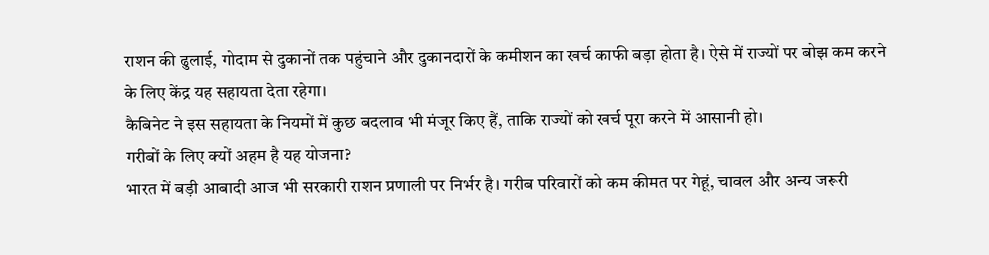राशन की ढुलाई, गोदाम से दुकानों तक पहुंचाने और दुकानदारों के कमीशन का खर्च काफी बड़ा होता है। ऐसे में राज्यों पर बोझ कम करने के लिए केंद्र यह सहायता देता रहेगा।
कैबिनेट ने इस सहायता के नियमों में कुछ बदलाव भी मंजूर किए हैं, ताकि राज्यों को खर्च पूरा करने में आसानी हो।
गरीबों के लिए क्यों अहम है यह योजना?
भारत में बड़ी आबादी आज भी सरकारी राशन प्रणाली पर निर्भर है। गरीब परिवारों को कम कीमत पर गेहूं, चावल और अन्य जरूरी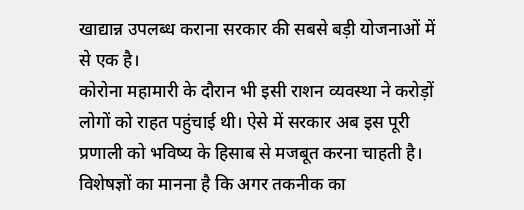खाद्यान्न उपलब्ध कराना सरकार की सबसे बड़ी योजनाओं में से एक है।
कोरोना महामारी के दौरान भी इसी राशन व्यवस्था ने करोड़ों लोगों को राहत पहुंचाई थी। ऐसे में सरकार अब इस पूरी प्रणाली को भविष्य के हिसाब से मजबूत करना चाहती है।
विशेषज्ञों का मानना है कि अगर तकनीक का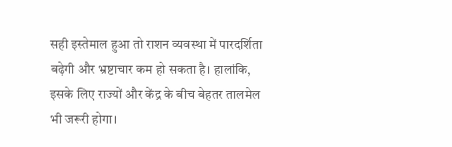सही इस्तेमाल हुआ तो राशन व्यवस्था में पारदर्शिता बढ़ेगी और भ्रष्टाचार कम हो सकता है। हालांकि, इसके लिए राज्यों और केंद्र के बीच बेहतर तालमेल भी जरूरी होगा।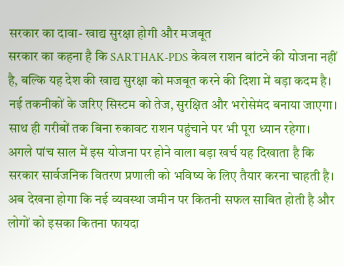सरकार का दावा- खाद्य सुरक्षा होगी और मजबूत
सरकार का कहना है कि SARTHAK-PDS केवल राशन बांटने की योजना नहीं है, बल्कि यह देश की खाद्य सुरक्षा को मजबूत करने की दिशा में बड़ा कदम है।
नई तकनीकों के जरिए सिस्टम को तेज, सुरक्षित और भरोसेमंद बनाया जाएगा। साथ ही गरीबों तक बिना रुकावट राशन पहुंचाने पर भी पूरा ध्यान रहेगा।
अगले पांच साल में इस योजना पर होने वाला बड़ा खर्च यह दिखाता है कि सरकार सार्वजनिक वितरण प्रणाली को भविष्य के लिए तैयार करना चाहती है। अब देखना होगा कि नई व्यवस्था जमीन पर कितनी सफल साबित होती है और लोगों को इसका कितना फायदा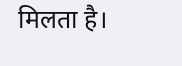मिलता है।